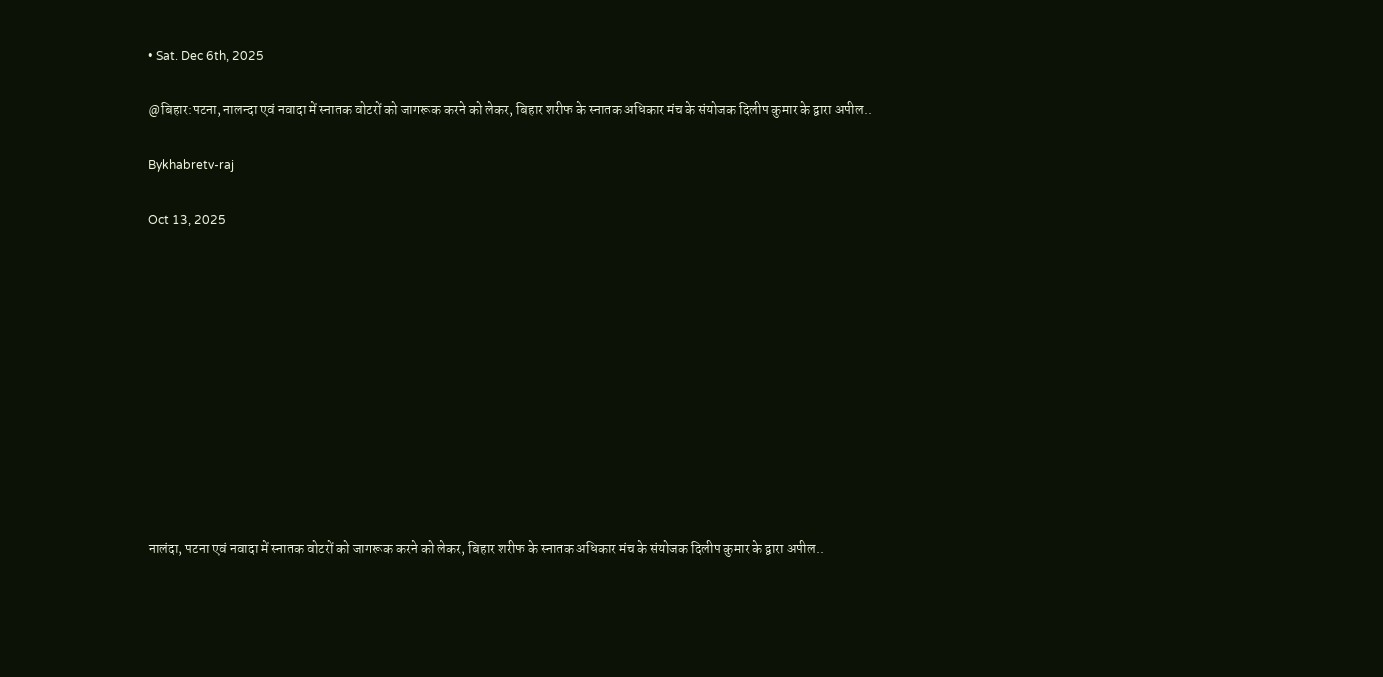• Sat. Dec 6th, 2025

@बिहार:पटना, नालन्दा एवं नवादा में स्नातक वोटरों को जागरूक करने को लेकर, बिहार शरीफ के स्नातक अधिकार मंच के संयोजक दिलीप कुमार के द्वारा अपील..

Bykhabretv-raj

Oct 13, 2025











नालंदा, पटना एवं नवादा में स्नातक वोटरों को जागरूक करने को लेकर, बिहार शरीफ के स्नातक अधिकार मंच के संयोजक दिलीप कुमार के द्वारा अपील..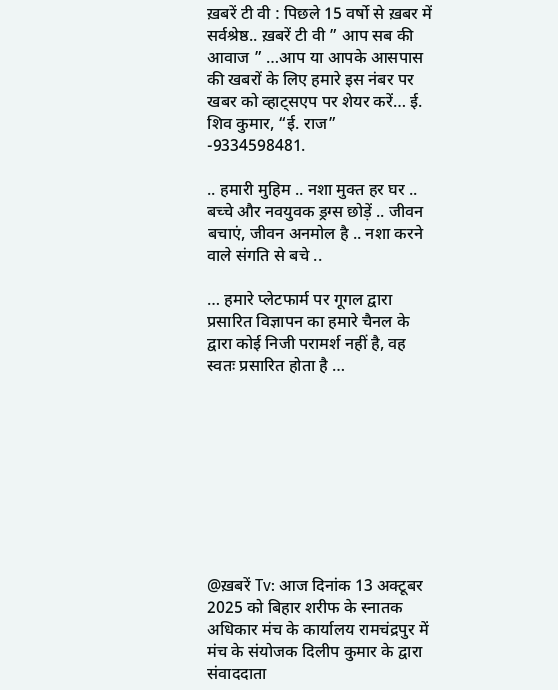ख़बरें टी वी : पिछले 15 वर्षो से ख़बर में सर्वश्रेष्ठ.. ख़बरें टी वी ” आप सब की आवाज ” …आप या आपके आसपास की खबरों के लिए हमारे इस नंबर पर खबर को व्हाट्सएप पर शेयर करें… ई. शिव कुमार, “ई. राज” -9334598481.

.. हमारी मुहिम .. नशा मुक्त हर घर .. बच्चे और नवयुवक ड्रग्स छोड़ें .. जीवन बचाएं, जीवन अनमोल है .. नशा करने वाले संगति से बचे ..

… हमारे प्लेटफार्म पर गूगल द्वारा प्रसारित विज्ञापन का हमारे चैनल के द्वारा कोई निजी परामर्श नहीं है, वह स्वतः प्रसारित होता है …









@ख़बरें Tv: आज दिनांक 13 अक्टूबर 2025 को बिहार शरीफ के स्नातक अधिकार मंच के कार्यालय रामचंद्रपुर में मंच के संयोजक दिलीप कुमार के द्वारा संवाददाता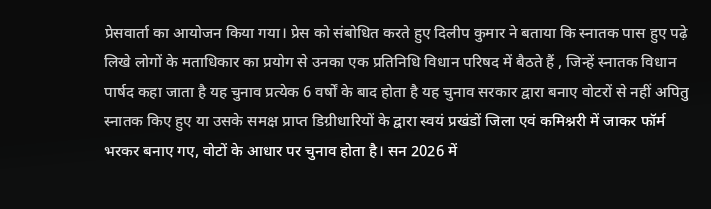प्रेसवार्ता का आयोजन किया गया। प्रेस को संबोधित करते हुए दिलीप कुमार ने बताया कि स्नातक पास हुए पढ़े लिखे लोगों के मताधिकार का प्रयोग से उनका एक प्रतिनिधि विधान परिषद में बैठते हैं , जिन्हें स्नातक विधान पार्षद कहा जाता है यह चुनाव प्रत्येक 6 वर्षों के बाद होता है यह चुनाव सरकार द्वारा बनाए वोटरों से नहीं अपितु स्नातक किए हुए या उसके समक्ष प्राप्त डिग्रीधारियों के द्वारा स्वयं प्रखंडों जिला एवं कमिश्नरी में जाकर फॉर्म भरकर बनाए गए, वोटों के आधार पर चुनाव होता है। सन 2026 में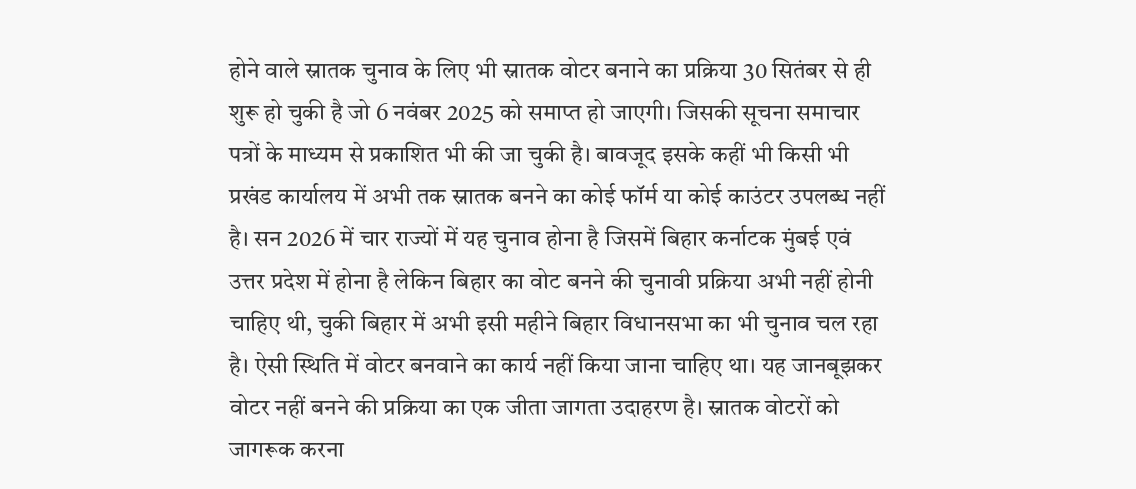होने वाले स्नातक चुनाव के लिए भी स्नातक वोटर बनाने का प्रक्रिया 30 सितंबर से ही शुरू हो चुकी है जो 6 नवंबर 2025 को समाप्त हो जाएगी। जिसकी सूचना समाचार पत्रों के माध्यम से प्रकाशित भी की जा चुकी है। बावजूद इसके कहीं भी किसी भी प्रखंड कार्यालय में अभी तक स्नातक बनने का कोई फॉर्म या कोई काउंटर उपलब्ध नहीं है। सन 2026 में चार राज्यों में यह चुनाव होना है जिसमें बिहार कर्नाटक मुंबई एवं उत्तर प्रदेश में होना है लेकिन बिहार का वोट बनने की चुनावी प्रक्रिया अभी नहीं होनी चाहिए थी, चुकी बिहार में अभी इसी महीने बिहार विधानसभा का भी चुनाव चल रहा है। ऐसी स्थिति में वोटर बनवाने का कार्य नहीं किया जाना चाहिए था। यह जानबूझकर वोटर नहीं बनने की प्रक्रिया का एक जीता जागता उदाहरण है। स्नातक वोटरों को जागरूक करना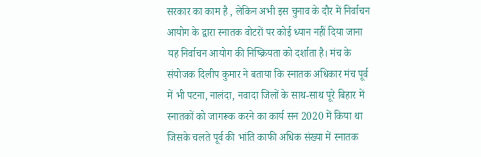सरकार का काम है , लेकिन अभी इस चुनाव के दौर में निर्वाचन आयोग के द्वारा स्नातक वोटरों पर कोई ध्यान नहीं दिया जाना यह निर्वाचन आयोग की निष्क्रियता को दर्शाता है। मंच के संयोजक दिलीप कुमार ने बताया कि स्नातक अधिकार मंच पूर्व में भी पटना, नालंदा, नवादा जिलों के साथ-साथ पूरे बिहार में स्नातकों को जागरूक करने का कार्य सन 2020 में किया था जिसके चलते पूर्व की भांति काफी अधिक संख्या में स्नातक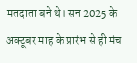मतदाता बने थे। सन 2025 के अक्टूबर माह के प्रारंभ से ही मंच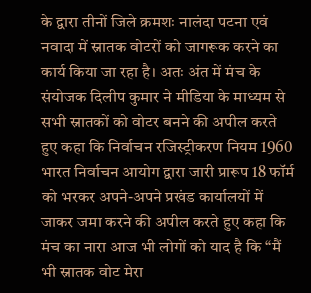के द्वारा तीनों जिले क्रमशः नालंदा पटना एवं नवादा में स्नातक वोटरों को जागरूक करने का कार्य किया जा रहा है। अतः अंत में मंच के संयोजक दिलीप कुमार ने मीडिया के माध्यम से सभी स्नातकों को वोटर बनने की अपील करते हुए कहा कि निर्वाचन रजिस्ट्रीकरण नियम 1960 भारत निर्वाचन आयोग द्वारा जारी प्रारूप 18 फॉर्म को भरकर अपने-अपने प्रखंड कार्यालयों में जाकर जमा करने की अपील करते हुए कहा कि मंच का नारा आज भी लोगों को याद है कि “मैं भी स्नातक वोट मेरा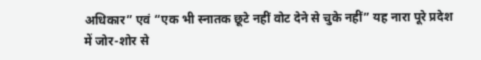अधिकार” एवं “एक भी स्नातक छूटे नहीं वोट देने से चुके नहीं” यह नारा पूरे प्रदेश में जोर-शोर से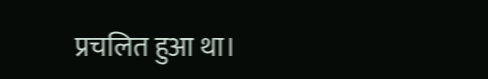प्रचलित हुआ था।